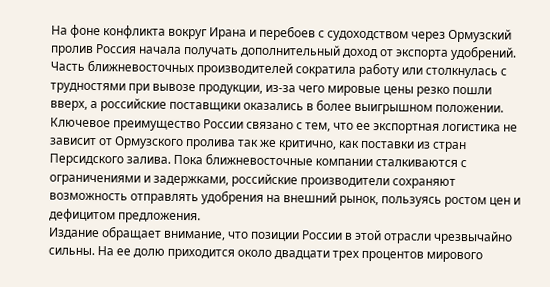На фоне конфликта вокруг Ирана и перебоев с судоходством через Ормузский пролив Россия начала получать дополнительный доход от экспорта удобрений. Часть ближневосточных производителей сократила работу или столкнулась с трудностями при вывозе продукции, из-за чего мировые цены резко пошли вверх, а российские поставщики оказались в более выигрышном положении.
Ключевое преимущество России связано с тем, что ее экспортная логистика не зависит от Ормузского пролива так же критично, как поставки из стран Персидского залива. Пока ближневосточные компании сталкиваются с ограничениями и задержками, российские производители сохраняют возможность отправлять удобрения на внешний рынок, пользуясь ростом цен и дефицитом предложения.
Издание обращает внимание, что позиции России в этой отрасли чрезвычайно сильны. На ее долю приходится около двадцати трех процентов мирового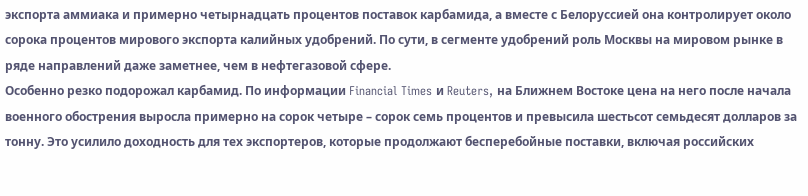экспорта аммиака и примерно четырнадцать процентов поставок карбамида, а вместе с Белоруссией она контролирует около сорока процентов мирового экспорта калийных удобрений. По сути, в сегменте удобрений роль Москвы на мировом рынке в ряде направлений даже заметнее, чем в нефтегазовой сфере.
Особенно резко подорожал карбамид. По информации Financial Times и Reuters, на Ближнем Востоке цена на него после начала военного обострения выросла примерно на сорок четыре – сорок семь процентов и превысила шестьсот семьдесят долларов за тонну. Это усилило доходность для тех экспортеров, которые продолжают бесперебойные поставки, включая российских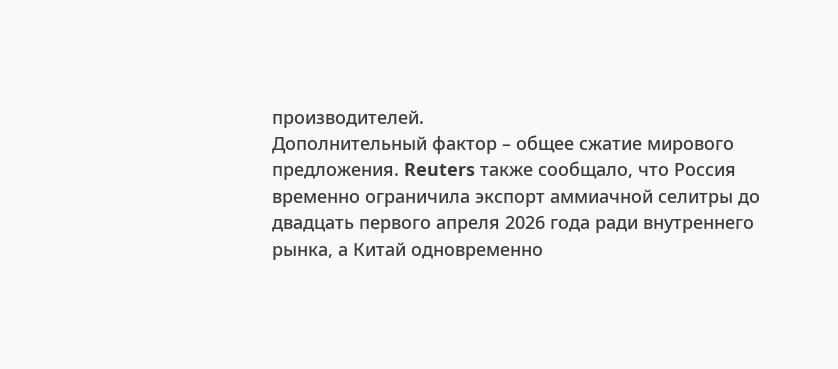производителей.
Дополнительный фактор – общее сжатие мирового предложения. Reuters также сообщало, что Россия временно ограничила экспорт аммиачной селитры до двадцать первого апреля 2026 года ради внутреннего рынка, а Китай одновременно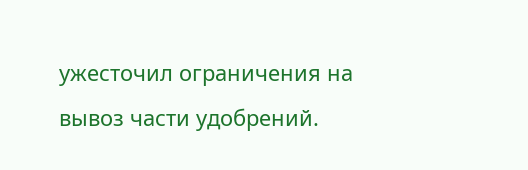ужесточил ограничения на вывоз части удобрений.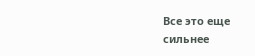Все это еще сильнее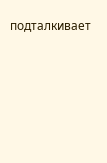подталкивает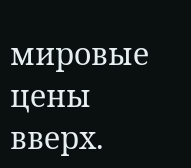мировые цены вверх.